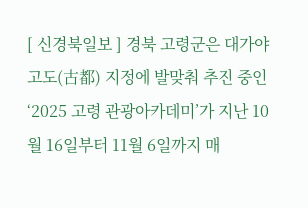[ 신경북일보 ] 경북 고령군은 대가야 고도(古都) 지정에 발맞춰 추진 중인 ‘2025 고령 관광아카데미’가 지난 10월 16일부터 11월 6일까지 매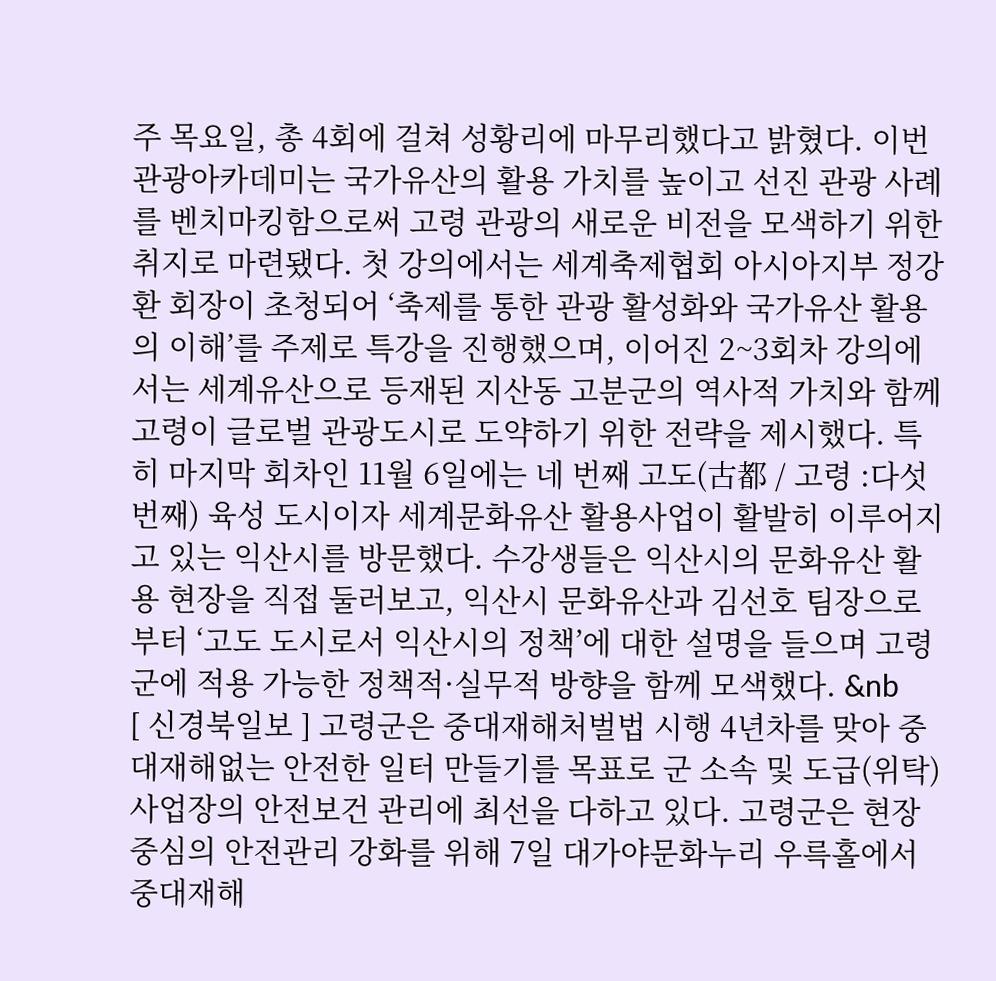주 목요일, 총 4회에 걸쳐 성황리에 마무리했다고 밝혔다. 이번 관광아카데미는 국가유산의 활용 가치를 높이고 선진 관광 사례를 벤치마킹함으로써 고령 관광의 새로운 비전을 모색하기 위한 취지로 마련됐다. 첫 강의에서는 세계축제협회 아시아지부 정강환 회장이 초청되어 ‘축제를 통한 관광 활성화와 국가유산 활용의 이해’를 주제로 특강을 진행했으며, 이어진 2~3회차 강의에서는 세계유산으로 등재된 지산동 고분군의 역사적 가치와 함께 고령이 글로벌 관광도시로 도약하기 위한 전략을 제시했다. 특히 마지막 회차인 11월 6일에는 네 번째 고도(古都 / 고령 :다섯 번째) 육성 도시이자 세계문화유산 활용사업이 활발히 이루어지고 있는 익산시를 방문했다. 수강생들은 익산시의 문화유산 활용 현장을 직접 둘러보고, 익산시 문화유산과 김선호 팀장으로부터 ‘고도 도시로서 익산시의 정책’에 대한 설명을 들으며 고령군에 적용 가능한 정책적·실무적 방향을 함께 모색했다. &nb
[ 신경북일보 ] 고령군은 중대재해처벌법 시행 4년차를 맞아 중대재해없는 안전한 일터 만들기를 목표로 군 소속 및 도급(위탁) 사업장의 안전보건 관리에 최선을 다하고 있다. 고령군은 현장 중심의 안전관리 강화를 위해 7일 대가야문화누리 우륵홀에서 중대재해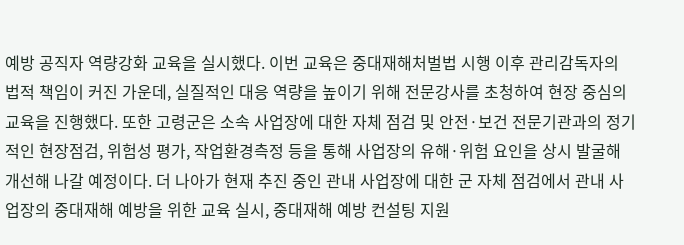예방 공직자 역량강화 교육을 실시했다. 이번 교육은 중대재해처벌법 시행 이후 관리감독자의 법적 책임이 커진 가운데, 실질적인 대응 역량을 높이기 위해 전문강사를 초청하여 현장 중심의 교육을 진행했다. 또한 고령군은 소속 사업장에 대한 자체 점검 및 안전·보건 전문기관과의 정기적인 현장점검, 위험성 평가, 작업환경측정 등을 통해 사업장의 유해·위험 요인을 상시 발굴해 개선해 나갈 예정이다. 더 나아가 현재 추진 중인 관내 사업장에 대한 군 자체 점검에서 관내 사업장의 중대재해 예방을 위한 교육 실시, 중대재해 예방 컨설팅 지원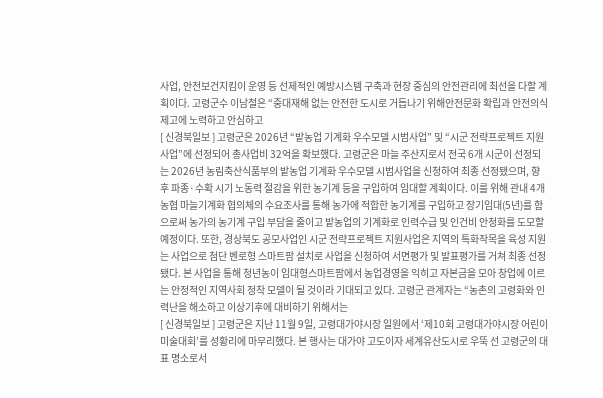사업, 안전보건지킴이 운영 등 선제적인 예방시스템 구축과 현장 중심의 안전관리에 최선을 다할 계획이다. 고령군수 이남철은 “중대재해 없는 안전한 도시로 거듭나기 위해안전문화 확립과 안전의식 제고에 노력하고 안심하고
[ 신경북일보 ] 고령군은 2026년 “밭농업 기계화 우수모델 시범사업” 및 “시군 전략프로젝트 지원사업”에 선정되어 총사업비 32억을 확보했다. 고령군은 마늘 주산지로서 전국 6개 시군이 선정되는 2026년 농림축산식품부의 밭농업 기계화 우수모델 시범사업을 신청하여 최종 선정됐으며, 향후 파종·수확 시기 노동력 절감을 위한 농기계 등을 구입하여 임대할 계획이다. 이를 위해 관내 4개 농협 마늘기계화 협의체의 수요조사를 통해 농가에 적합한 농기계를 구입하고 장기임대(5년)를 함으로써 농가의 농기계 구입 부담을 줄이고 밭농업의 기계화로 인력수급 및 인건비 안정화를 도모할 예정이다. 또한, 경상북도 공모사업인 시군 전략프로젝트 지원사업은 지역의 특화작목을 육성 지원는 사업으로 첨단 벤로형 스마트팜 설치로 사업을 신청하여 서면평가 및 발표평가를 거쳐 최종 선정됐다. 본 사업을 통해 청년농이 임대형스마트팜에서 농업경영을 익히고 자본금을 모아 창업에 이르는 안정적인 지역사회 정착 모델이 될 것이라 기대되고 있다. 고령군 관계자는 “농촌의 고령화와 인력난을 해소하고 이상기후에 대비하기 위해서는
[ 신경북일보 ] 고령군은 지난 11월 9일, 고령대가야시장 일원에서 ‘제10회 고령대가야시장 어린이 미술대회’를 성황리에 마무리했다. 본 행사는 대가야 고도이자 세계유산도시로 우뚝 선 고령군의 대표 명소로서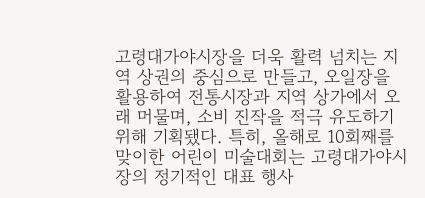고령대가야시장을 더욱 활력 넘치는 지역 상권의 중심으로 만들고, 오일장을 활용하여 전통시장과 지역 상가에서 오래 머물며, 소비 진작을 적극 유도하기 위해 기획됐다. 특히, 올해로 10회째를 맞이한 어린이 미술대회는 고령대가야시장의 정기적인 대표 행사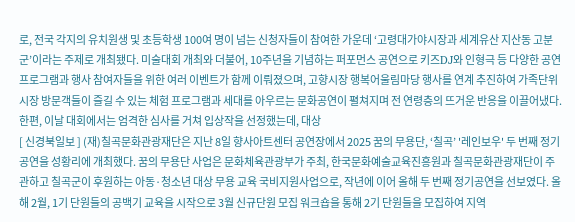로, 전국 각지의 유치원생 및 초등학생 100여 명이 넘는 신청자들이 참여한 가운데 ‘고령대가야시장과 세계유산 지산동 고분군’이라는 주제로 개최됐다. 미술대회 개최와 더불어, 10주년을 기념하는 퍼포먼스 공연으로 키즈DJ와 인형극 등 다양한 공연 프로그램과 행사 참여자들을 위한 여러 이벤트가 함께 이뤄졌으며, 고향시장 행복어울림마당 행사를 연계 추진하여 가족단위 시장 방문객들이 즐길 수 있는 체험 프로그램과 세대를 아우르는 문화공연이 펼쳐지며 전 연령층의 뜨거운 반응을 이끌어냈다. 한편, 이날 대회에서는 엄격한 심사를 거쳐 입상작을 선정했는데, 대상
[ 신경북일보 ] (재)칠곡문화관광재단은 지난 8일 향사아트센터 공연장에서 2025 꿈의 무용단, ‘칠곡’ '레인보우' 두 번째 정기공연을 성황리에 개최했다. 꿈의 무용단 사업은 문화체육관광부가 주최, 한국문화예술교육진흥원과 칠곡문화관광재단이 주관하고 칠곡군이 후원하는 아동·청소년 대상 무용 교육 국비지원사업으로, 작년에 이어 올해 두 번째 정기공연을 선보였다. 올해 2월, 1기 단원들의 공백기 교육을 시작으로 3월 신규단원 모집 워크숍을 통해 2기 단원들을 모집하여 지역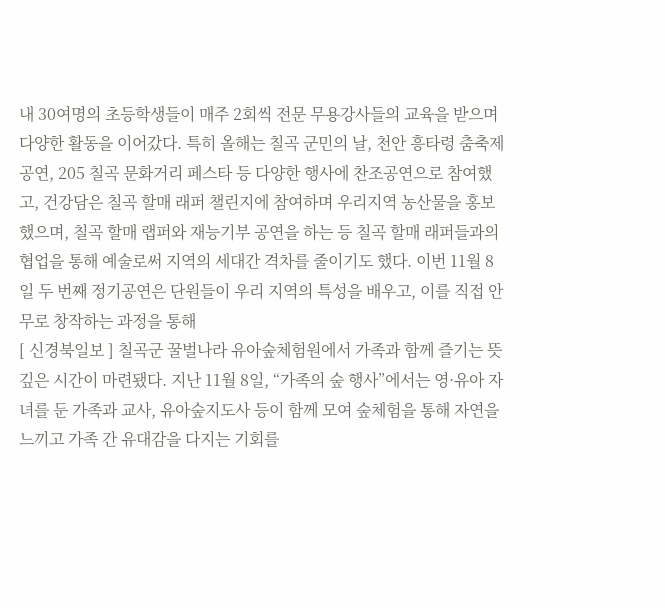내 30여명의 초등학생들이 매주 2회씩 전문 무용강사들의 교육을 받으며 다양한 활동을 이어갔다. 특히 올해는 칠곡 군민의 날, 천안 흥타령 춤축제 공연, 205 칠곡 문화거리 페스타 등 다양한 행사에 찬조공연으로 참여했고, 건강담은 칠곡 할매 래퍼 챌린지에 참여하며 우리지역 농산물을 홍보했으며, 칠곡 할매 랩퍼와 재능기부 공연을 하는 등 칠곡 할매 래퍼들과의 협업을 통해 예술로써 지역의 세대간 격차를 줄이기도 했다. 이번 11월 8일 두 번째 정기공연은 단원들이 우리 지역의 특성을 배우고, 이를 직접 안무로 창작하는 과정을 통해
[ 신경북일보 ] 칠곡군 꿀벌나라 유아숲체험원에서 가족과 함께 즐기는 뜻깊은 시간이 마련됐다. 지난 11월 8일, “가족의 숲 행사”에서는 영·유아 자녀를 둔 가족과 교사, 유아숲지도사 등이 함께 모여 숲체험을 통해 자연을 느끼고 가족 간 유대감을 다지는 기회를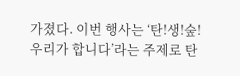가졌다. 이번 행사는 ‘탄!생!숲! 우리가 합니다’라는 주제로 탄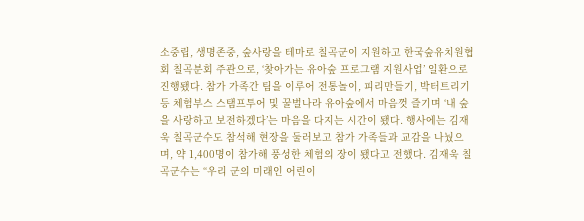소중립, 생명존중, 숲사랑을 테마로 칠곡군이 지원하고 한국숲유치원협회 칠곡분회 주관으로, ‘찾아가는 유아숲 프로그램 지원사업’ 일환으로 진행됐다. 참가 가족간 팀을 이루어 전통놀이, 피리만들기, 박터트리기 등 체험부스 스탬프투어 및 꿀벌나라 유아숲에서 마음껏 즐기며 ‘내 숲을 사랑하고 보전하겠다’는 마음을 다지는 시간이 됐다. 행사에는 김재욱 칠곡군수도 참석해 현장을 둘러보고 참가 가족들과 교감을 나눴으며, 약 1,400명이 참가해 풍성한 체험의 장이 됐다고 전했다. 김재욱 칠곡군수는 “우리 군의 미래인 어린이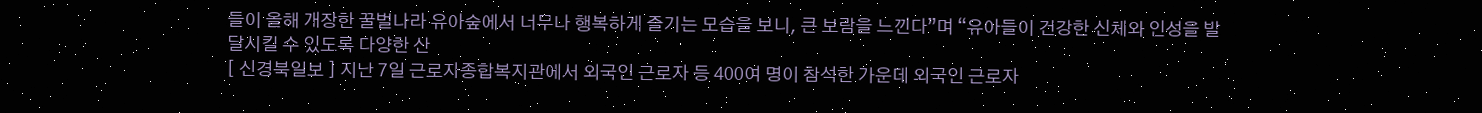들이 올해 개장한 꿀벌나라 유아숲에서 너무나 행복하게 즐기는 모습을 보니, 큰 보람을 느낀다”며 “유아들이 건강한 신체와 인성을 발달시킬 수 있도록 다양한 산
[ 신경북일보 ] 지난 7일 근로자종합복지관에서 외국인 근로자 등 400여 명이 참석한 가운데 외국인 근로자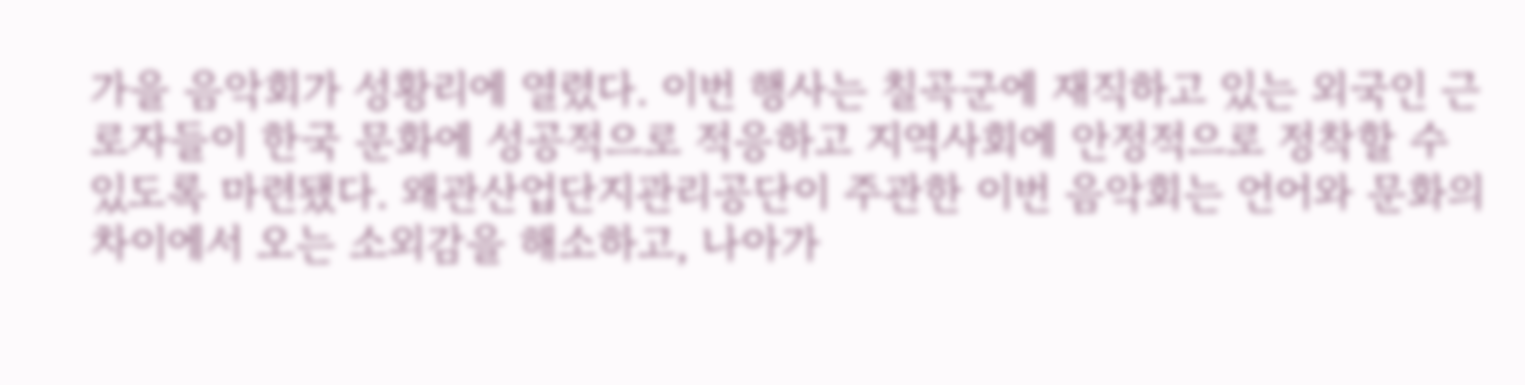가을 음악회가 성황리에 열렸다. 이번 행사는 칠곡군에 재직하고 있는 외국인 근로자들이 한국 문화에 성공적으로 적응하고 지역사회에 안정적으로 정착할 수 있도록 마련됐다. 왜관산업단지관리공단이 주관한 이번 음악회는 언어와 문화의 차이에서 오는 소외감을 해소하고, 나아가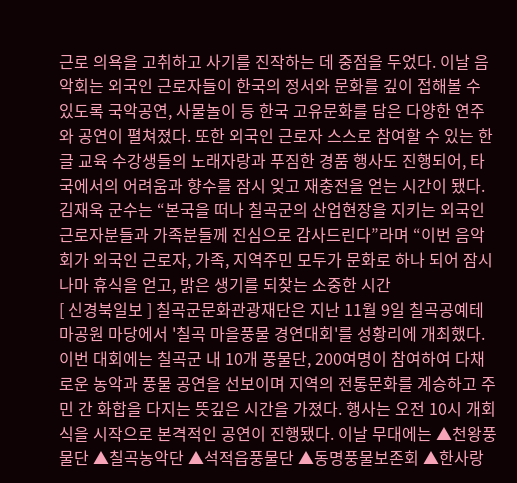근로 의욕을 고취하고 사기를 진작하는 데 중점을 두었다. 이날 음악회는 외국인 근로자들이 한국의 정서와 문화를 깊이 접해볼 수 있도록 국악공연, 사물놀이 등 한국 고유문화를 담은 다양한 연주와 공연이 펼쳐졌다. 또한 외국인 근로자 스스로 참여할 수 있는 한글 교육 수강생들의 노래자랑과 푸짐한 경품 행사도 진행되어, 타국에서의 어려움과 향수를 잠시 잊고 재충전을 얻는 시간이 됐다. 김재욱 군수는 “본국을 떠나 칠곡군의 산업현장을 지키는 외국인 근로자분들과 가족분들께 진심으로 감사드린다”라며 “이번 음악회가 외국인 근로자, 가족, 지역주민 모두가 문화로 하나 되어 잠시나마 휴식을 얻고, 밝은 생기를 되찾는 소중한 시간
[ 신경북일보 ] 칠곡군문화관광재단은 지난 11월 9일 칠곡공예테마공원 마당에서 '칠곡 마을풍물 경연대회'를 성황리에 개최했다. 이번 대회에는 칠곡군 내 10개 풍물단, 200여명이 참여하여 다채로운 농악과 풍물 공연을 선보이며 지역의 전통문화를 계승하고 주민 간 화합을 다지는 뜻깊은 시간을 가졌다. 행사는 오전 10시 개회식을 시작으로 본격적인 공연이 진행됐다. 이날 무대에는 ▲천왕풍물단 ▲칠곡농악단 ▲석적읍풍물단 ▲동명풍물보존회 ▲한사랑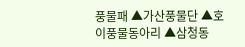풍물패 ▲가산풍물단 ▲호이풍물동아리 ▲삼청동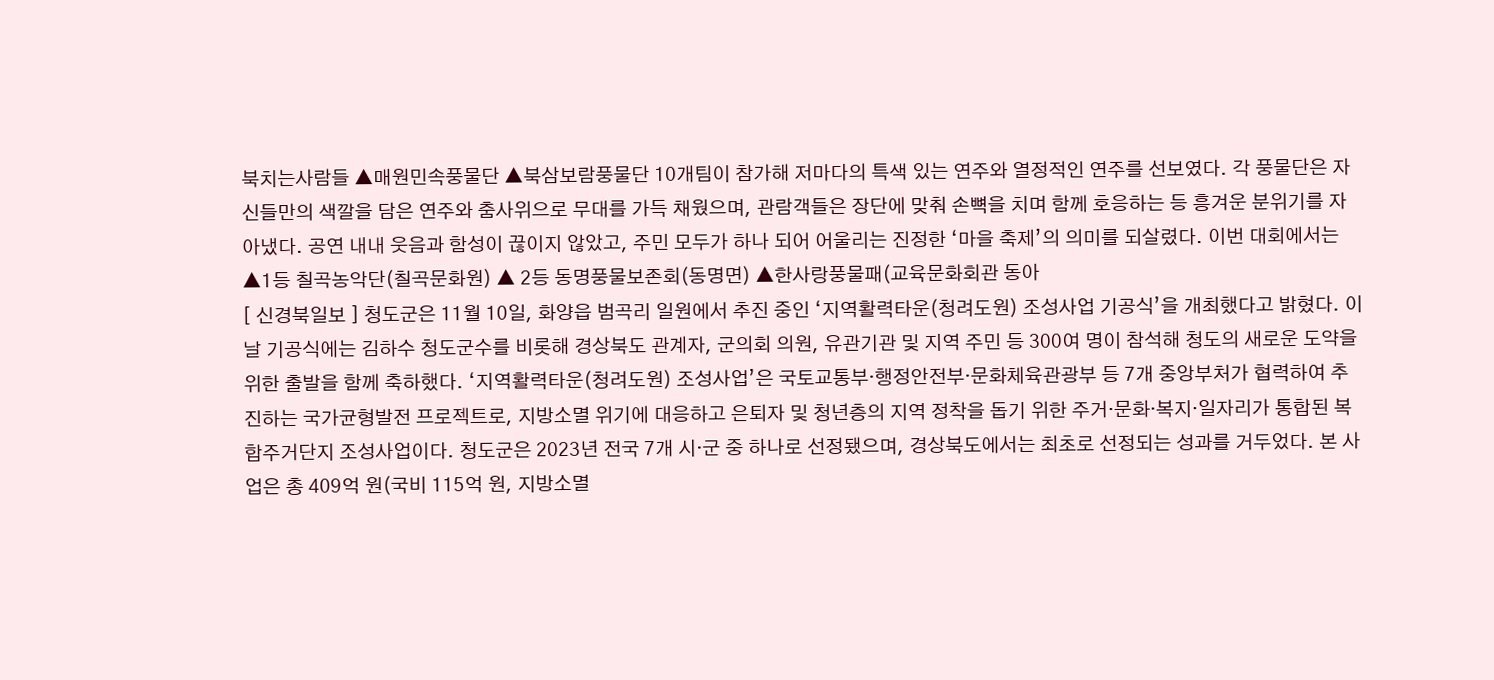북치는사람들 ▲매원민속풍물단 ▲북삼보람풍물단 10개팀이 참가해 저마다의 특색 있는 연주와 열정적인 연주를 선보였다. 각 풍물단은 자신들만의 색깔을 담은 연주와 춤사위으로 무대를 가득 채웠으며, 관람객들은 장단에 맞춰 손뼉을 치며 함께 호응하는 등 흥겨운 분위기를 자아냈다. 공연 내내 웃음과 함성이 끊이지 않았고, 주민 모두가 하나 되어 어울리는 진정한 ‘마을 축제’의 의미를 되살렸다. 이번 대회에서는 ▲1등 칠곡농악단(칠곡문화원) ▲ 2등 동명풍물보존회(동명면) ▲한사랑풍물패(교육문화회관 동아
[ 신경북일보 ] 청도군은 11월 10일, 화양읍 범곡리 일원에서 추진 중인 ‘지역활력타운(청려도원) 조성사업 기공식’을 개최했다고 밝혔다. 이날 기공식에는 김하수 청도군수를 비롯해 경상북도 관계자, 군의회 의원, 유관기관 및 지역 주민 등 300여 명이 참석해 청도의 새로운 도약을 위한 출발을 함께 축하했다. ‘지역활력타운(청려도원) 조성사업’은 국토교통부·행정안전부·문화체육관광부 등 7개 중앙부처가 협력하여 추진하는 국가균형발전 프로젝트로, 지방소멸 위기에 대응하고 은퇴자 및 청년층의 지역 정착을 돕기 위한 주거·문화·복지·일자리가 통합된 복합주거단지 조성사업이다. 청도군은 2023년 전국 7개 시‧군 중 하나로 선정됐으며, 경상북도에서는 최초로 선정되는 성과를 거두었다. 본 사업은 총 409억 원(국비 115억 원, 지방소멸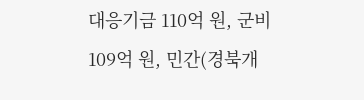대응기금 110억 원, 군비 109억 원, 민간(경북개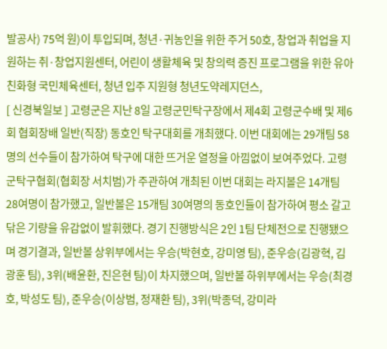발공사) 75억 원)이 투입되며, 청년·귀농인을 위한 주거 50호, 창업과 취업을 지원하는 취·창업지원센터, 어린이 생활체육 및 창의력 증진 프로그램을 위한 유아친화형 국민체육센터, 청년 입주 지원형 청년도약레지던스,
[ 신경북일보 ] 고령군은 지난 8일 고령군민탁구장에서 제4회 고령군수배 및 제6회 협회장배 일반(직장) 동호인 탁구대회를 개최했다. 이번 대회에는 29개팀 58명의 선수들이 참가하여 탁구에 대한 뜨거운 열정을 아낌없이 보여주었다. 고령군탁구협회(협회장 서치범)가 주관하여 개최된 이번 대회는 라지볼은 14개팀 28여명이 참가했고, 일반볼은 15개팀 30여명의 동호인들이 참가하여 평소 갈고닦은 기량을 유감없이 발휘했다. 경기 진행방식은 2인 1팀 단체전으로 진행됐으며 경기결과, 일반볼 상위부에서는 우승(박현호, 강미영 팀), 준우승(김광혁, 김광훈 팀), 3위(배윤환, 진은현 팀)이 차지했으며, 일반볼 하위부에서는 우승(최경호, 박성도 팀), 준우승(이상범, 정재환 팀), 3위(박종덕, 강미라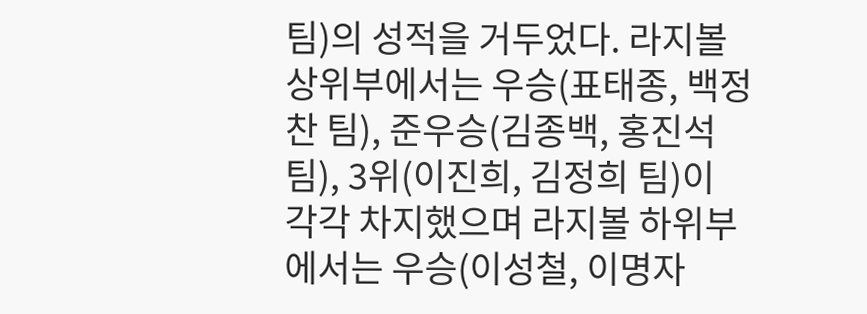팀)의 성적을 거두었다. 라지볼 상위부에서는 우승(표태종, 백정찬 팀), 준우승(김종백, 홍진석 팀), 3위(이진희, 김정희 팀)이 각각 차지했으며 라지볼 하위부에서는 우승(이성철, 이명자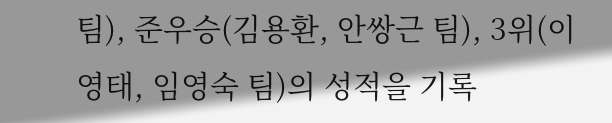팀), 준우승(김용환, 안쌍근 팀), 3위(이영태, 임영숙 팀)의 성적을 기록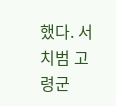했다. 서치범 고령군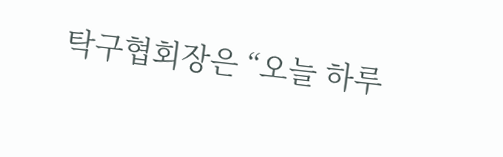탁구협회장은 “오늘 하루